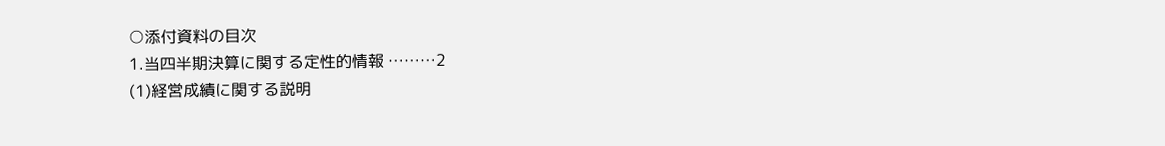○添付資料の目次
1.当四半期決算に関する定性的情報 ………2
(1)経営成績に関する説明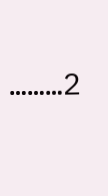………2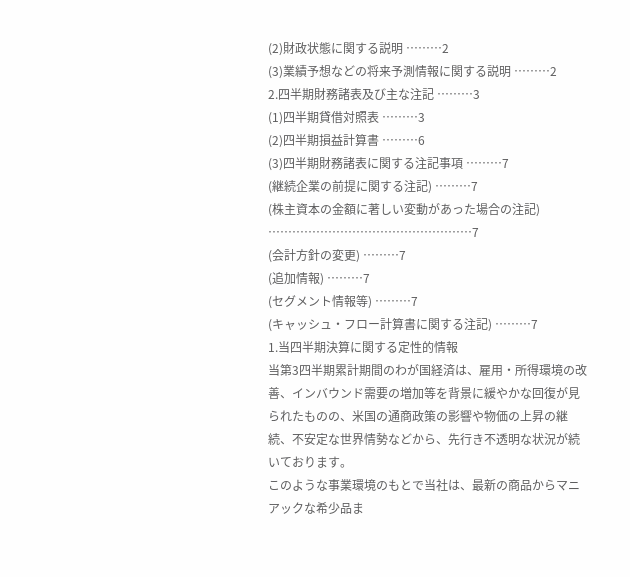(2)財政状態に関する説明 ………2
(3)業績予想などの将来予測情報に関する説明 ………2
2.四半期財務諸表及び主な注記 ………3
(1)四半期貸借対照表 ………3
(2)四半期損益計算書 ………6
(3)四半期財務諸表に関する注記事項 ………7
(継続企業の前提に関する注記) ………7
(株主資本の金額に著しい変動があった場合の注記) ……………………………………………7
(会計方針の変更) ………7
(追加情報) ………7
(セグメント情報等) ………7
(キャッシュ・フロー計算書に関する注記) ………7
1.当四半期決算に関する定性的情報
当第3四半期累計期間のわが国経済は、雇用・所得環境の改善、インバウンド需要の増加等を背景に緩やかな回復が見られたものの、米国の通商政策の影響や物価の上昇の継続、不安定な世界情勢などから、先行き不透明な状況が続いております。
このような事業環境のもとで当社は、最新の商品からマニアックな希少品ま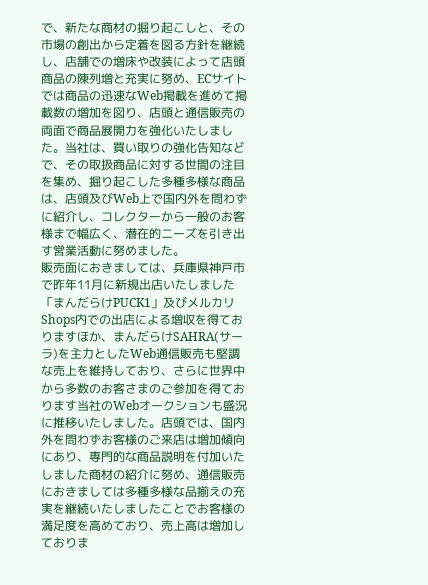で、新たな商材の掘り起こしと、その市場の創出から定着を図る方針を継続し、店舗での増床や改装によって店頭商品の陳列増と充実に努め、ECサイトでは商品の迅速なWeb掲載を進めて掲載数の増加を図り、店頭と通信販売の両面で商品展開力を強化いたしました。当社は、買い取りの強化告知などで、その取扱商品に対する世間の注目を集め、掘り起こした多種多様な商品は、店頭及びWeb上で国内外を問わずに紹介し、コレクターから一般のお客様まで幅広く、潜在的ニーズを引き出す営業活動に努めました。
販売面におきましては、兵庫県神戸市で昨年11月に新規出店いたしました「まんだらけPUCK1」及びメルカリShops内での出店による増収を得ておりますほか、まんだらけSAHRA(サーラ)を主力としたWeb通信販売も堅調な売上を維持しており、さらに世界中から多数のお客さまのご参加を得ております当社のWebオークションも盛況に推移いたしました。店頭では、国内外を問わずお客様のご来店は増加傾向にあり、専門的な商品説明を付加いたしました商材の紹介に努め、通信販売におきましては多種多様な品揃えの充実を継続いたしましたことでお客様の満足度を高めており、売上高は増加しておりま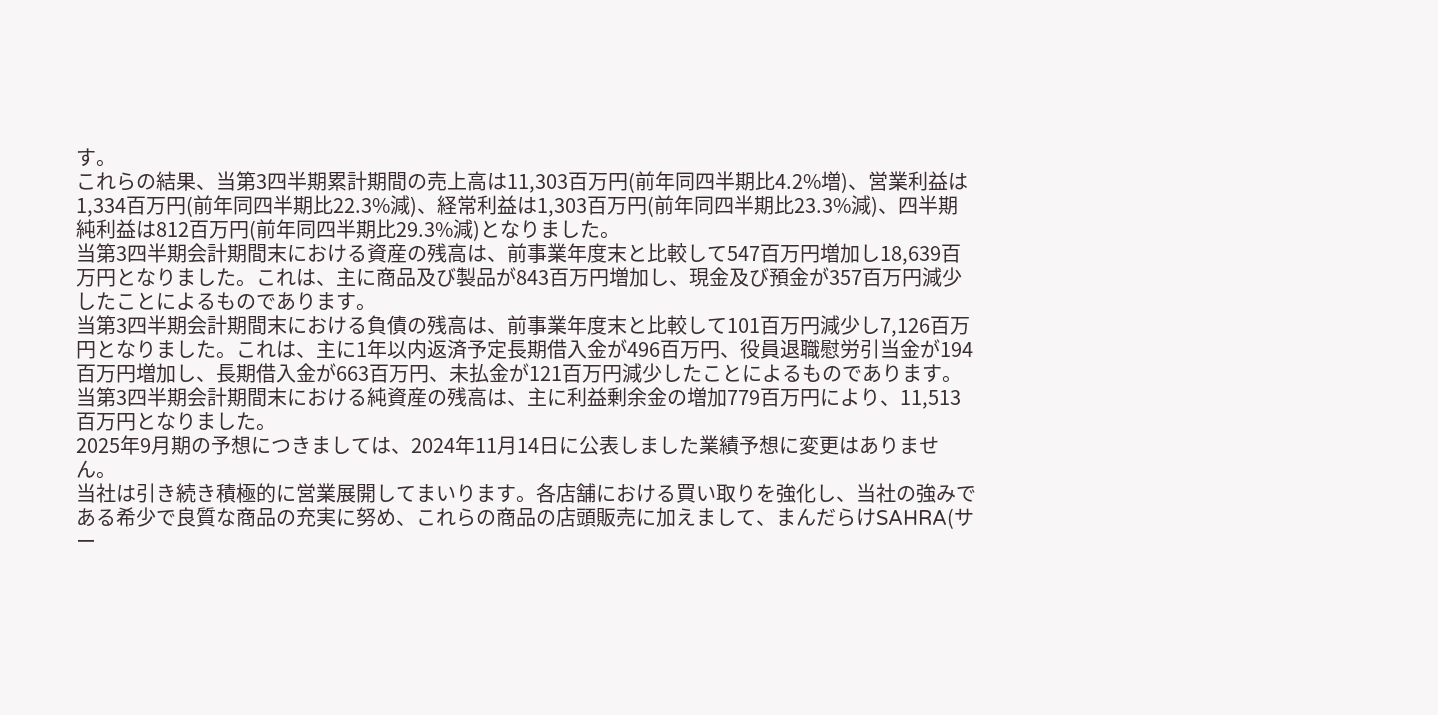す。
これらの結果、当第3四半期累計期間の売上高は11,303百万円(前年同四半期比4.2%増)、営業利益は1,334百万円(前年同四半期比22.3%減)、経常利益は1,303百万円(前年同四半期比23.3%減)、四半期純利益は812百万円(前年同四半期比29.3%減)となりました。
当第3四半期会計期間末における資産の残高は、前事業年度末と比較して547百万円増加し18,639百万円となりました。これは、主に商品及び製品が843百万円増加し、現金及び預金が357百万円減少したことによるものであります。
当第3四半期会計期間末における負債の残高は、前事業年度末と比較して101百万円減少し7,126百万円となりました。これは、主に1年以内返済予定長期借入金が496百万円、役員退職慰労引当金が194百万円増加し、長期借入金が663百万円、未払金が121百万円減少したことによるものであります。
当第3四半期会計期間末における純資産の残高は、主に利益剰余金の増加779百万円により、11,513百万円となりました。
2025年9月期の予想につきましては、2024年11月14日に公表しました業績予想に変更はありません。
当社は引き続き積極的に営業展開してまいります。各店舗における買い取りを強化し、当社の強みである希少で良質な商品の充実に努め、これらの商品の店頭販売に加えまして、まんだらけSAHRA(サー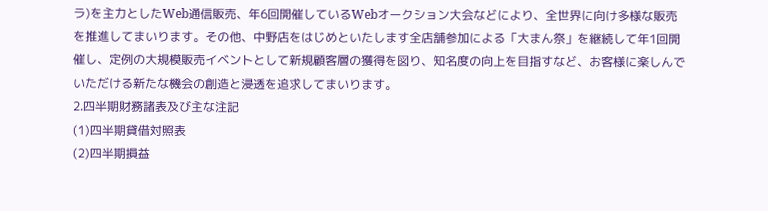ラ)を主力としたWeb通信販売、年6回開催しているWebオークション大会などにより、全世界に向け多様な販売を推進してまいります。その他、中野店をはじめといたします全店舗参加による「大まん祭」を継続して年1回開催し、定例の大規模販売イベントとして新規顧客層の獲得を図り、知名度の向上を目指すなど、お客様に楽しんでいただける新たな機会の創造と浸透を追求してまいります。
2.四半期財務諸表及び主な注記
(1)四半期貸借対照表
(2)四半期損益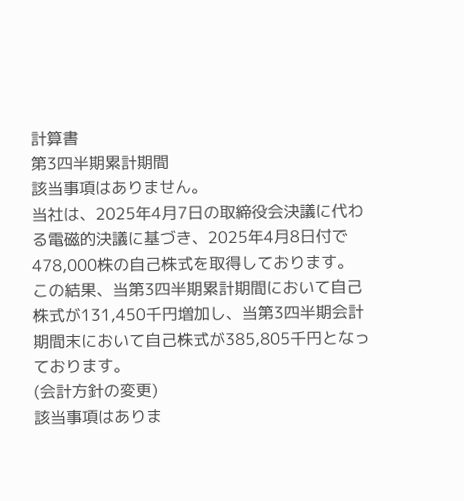計算書
第3四半期累計期間
該当事項はありません。
当社は、2025年4月7日の取締役会決議に代わる電磁的決議に基づき、2025年4月8日付で478,000株の自己株式を取得しております。
この結果、当第3四半期累計期間において自己株式が131,450千円増加し、当第3四半期会計期間末において自己株式が385,805千円となっております。
(会計方針の変更)
該当事項はありま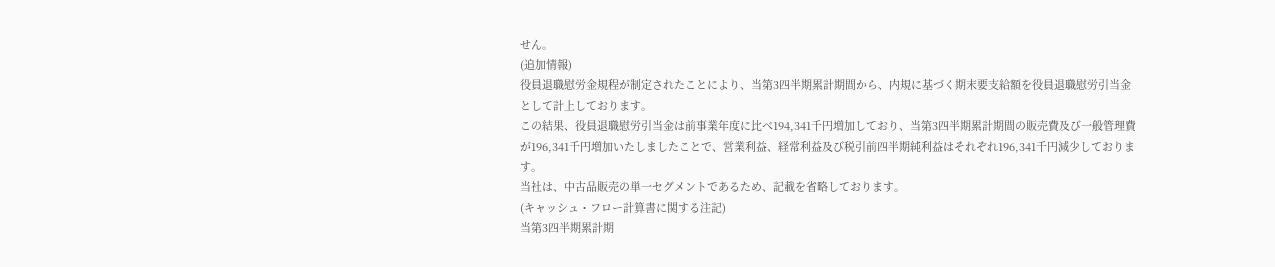せん。
(追加情報)
役員退職慰労金規程が制定されたことにより、当第3四半期累計期間から、内規に基づく期末要支給額を役員退職慰労引当金として計上しております。
この結果、役員退職慰労引当金は前事業年度に比べ194,341千円増加しており、当第3四半期累計期間の販売費及び一般管理費が196,341千円増加いたしましたことで、営業利益、経常利益及び税引前四半期純利益はそれぞれ196,341千円減少しております。
当社は、中古品販売の単一セグメントであるため、記載を省略しております。
(キャッシュ・フロー計算書に関する注記)
当第3四半期累計期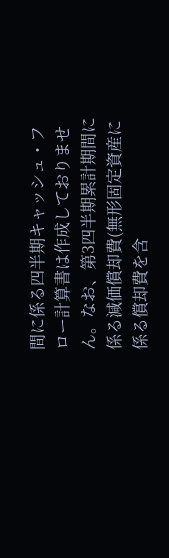間に係る四半期キャッシュ・フロー計算書は作成しておりません。なお、第3四半期累計期間に係る減価償却費(無形固定資産に係る償却費を含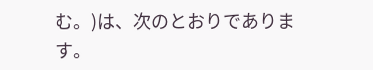む。)は、次のとおりであります。